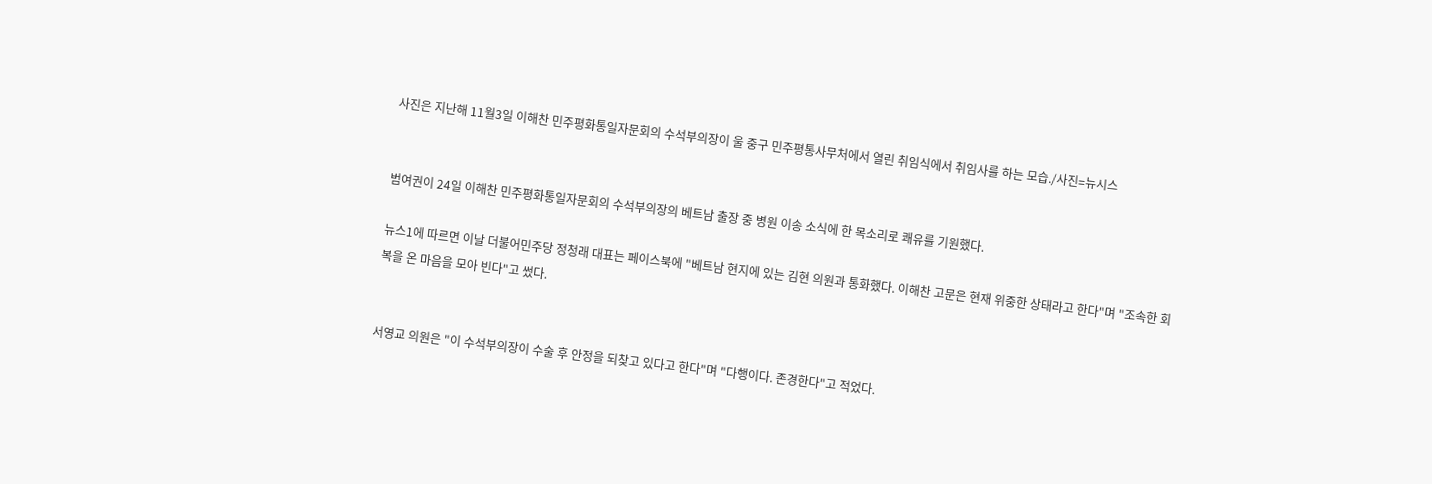사진은 지난해 11월3일 이해찬 민주평화통일자문회의 수석부의장이 울 중구 민주평통사무처에서 열린 취임식에서 취임사를 하는 모습./사진=뉴시스


범여권이 24일 이해찬 민주평화통일자문회의 수석부의장의 베트남 출장 중 병원 이송 소식에 한 목소리로 쾌유를 기원했다.

뉴스1에 따르면 이날 더불어민주당 정청래 대표는 페이스북에 "베트남 현지에 있는 김현 의원과 통화했다. 이해찬 고문은 현재 위중한 상태라고 한다"며 "조속한 회복을 온 마음을 모아 빈다"고 썼다.


서영교 의원은 "이 수석부의장이 수술 후 안정을 되찾고 있다고 한다"며 "다행이다. 존경한다"고 적었다.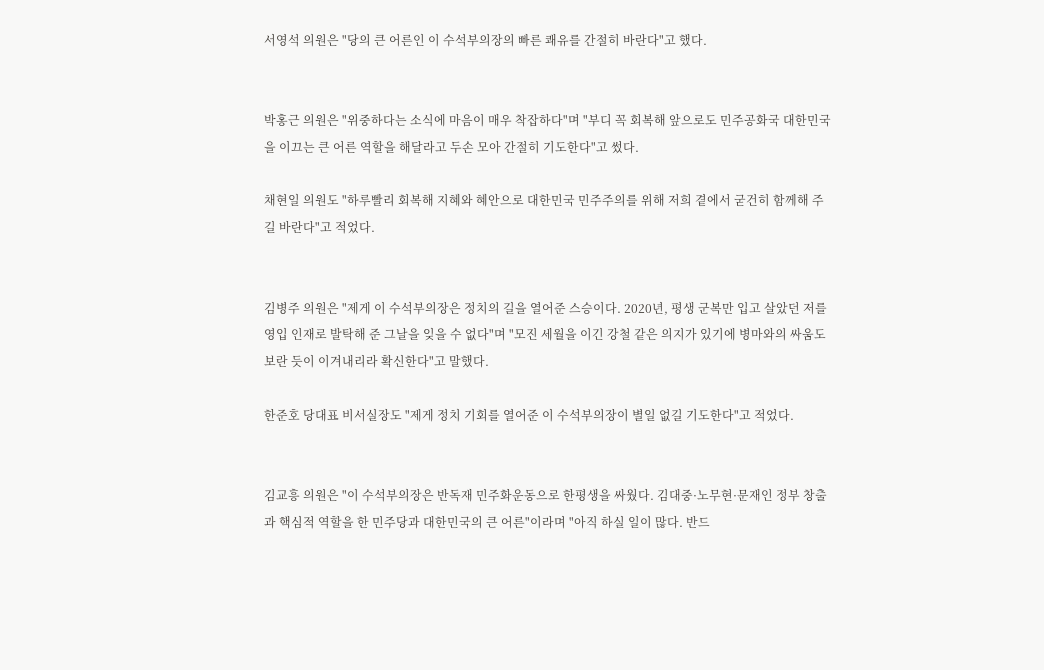서영석 의원은 "당의 큰 어른인 이 수석부의장의 빠른 쾌유를 간절히 바란다"고 했다.


박홍근 의원은 "위중하다는 소식에 마음이 매우 착잡하다"며 "부디 꼭 회복해 앞으로도 민주공화국 대한민국을 이끄는 큰 어른 역할을 해달라고 두손 모아 간절히 기도한다"고 썼다.

채현일 의원도 "하루빨리 회복해 지혜와 혜안으로 대한민국 민주주의를 위해 저희 곁에서 굳건히 함께해 주길 바란다"고 적었다.


김병주 의원은 "제게 이 수석부의장은 정치의 길을 열어준 스승이다. 2020년, 평생 군복만 입고 살았던 저를 영입 인재로 발탁해 준 그날을 잊을 수 없다"며 "모진 세월을 이긴 강철 같은 의지가 있기에 병마와의 싸움도 보란 듯이 이겨내리라 확신한다"고 말했다.

한준호 당대표 비서실장도 "제게 정치 기회를 열어준 이 수석부의장이 별일 없길 기도한다"고 적었다.


김교흥 의원은 "이 수석부의장은 반독재 민주화운동으로 한평생을 싸웠다. 김대중·노무현·문재인 정부 창출과 핵심적 역할을 한 민주당과 대한민국의 큰 어른"이라며 "아직 하실 일이 많다. 반드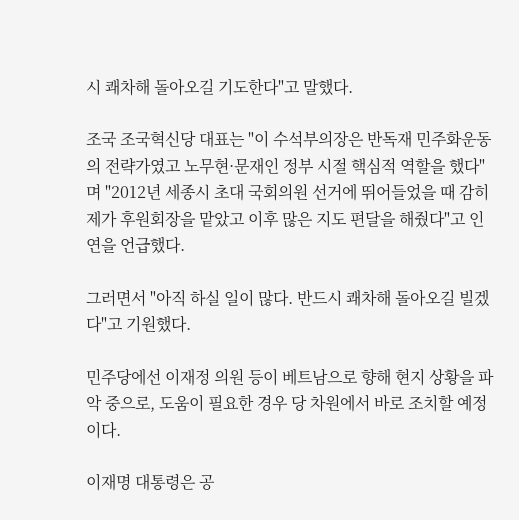시 쾌차해 돌아오길 기도한다"고 말했다.

조국 조국혁신당 대표는 "이 수석부의장은 반독재 민주화운동의 전략가였고 노무현·문재인 정부 시절 핵심적 역할을 했다"며 "2012년 세종시 초대 국회의원 선거에 뛰어들었을 때 감히 제가 후원회장을 맡았고 이후 많은 지도 편달을 해줬다"고 인연을 언급했다.

그러면서 "아직 하실 일이 많다. 반드시 쾌차해 돌아오길 빌겠다"고 기원했다.

민주당에선 이재정 의원 등이 베트남으로 향해 현지 상황을 파악 중으로, 도움이 필요한 경우 당 차원에서 바로 조치할 예정이다.

이재명 대통령은 공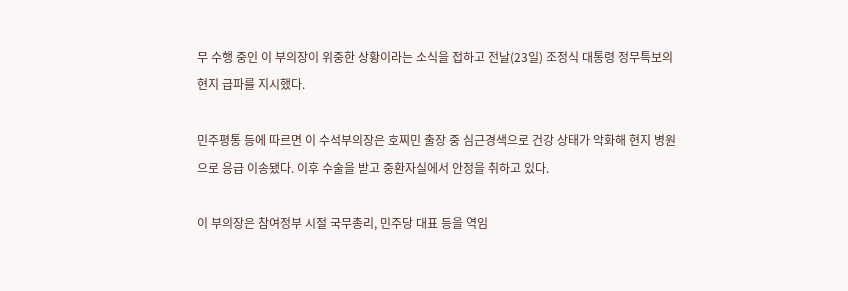무 수행 중인 이 부의장이 위중한 상황이라는 소식을 접하고 전날(23일) 조정식 대통령 정무특보의 현지 급파를 지시했다.

민주평통 등에 따르면 이 수석부의장은 호찌민 출장 중 심근경색으로 건강 상태가 악화해 현지 병원으로 응급 이송됐다. 이후 수술을 받고 중환자실에서 안정을 취하고 있다.

이 부의장은 참여정부 시절 국무총리, 민주당 대표 등을 역임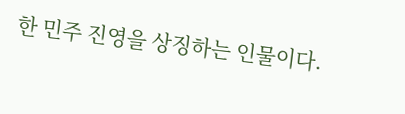한 민주 진영을 상징하는 인물이다.